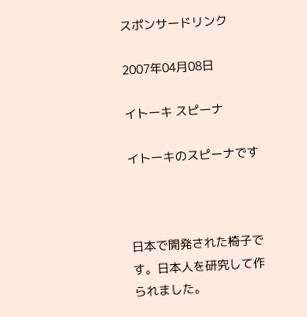スポンサードリンク

2007年04月08日

イトーキ スピーナ

イトーキのスピーナです



日本で開発された椅子です。日本人を研究して作られました。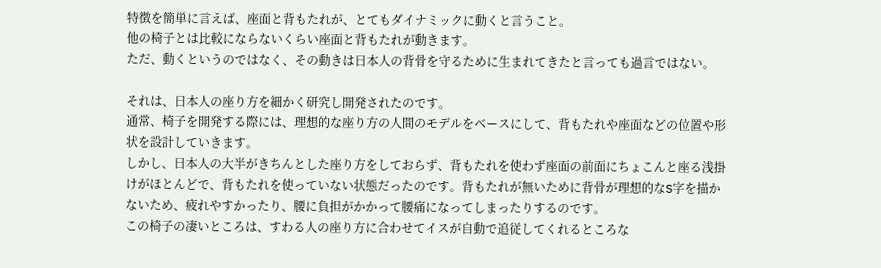特徴を簡単に言えば、座面と背もたれが、とてもダイナミックに動くと言うこと。
他の椅子とは比較にならないくらい座面と背もたれが動きます。
ただ、動くというのではなく、その動きは日本人の背骨を守るために生まれてきたと言っても過言ではない。

それは、日本人の座り方を細かく研究し開発されたのです。
通常、椅子を開発する際には、理想的な座り方の人間のモデルをベースにして、背もたれや座面などの位置や形状を設計していきます。
しかし、日本人の大半がきちんとした座り方をしておらず、背もたれを使わず座面の前面にちょこんと座る浅掛けがほとんどで、背もたれを使っていない状態だったのです。背もたれが無いために背骨が理想的なS字を描かないため、疲れやすかったり、腰に負担がかかって腰痛になってしまったりするのです。
この椅子の凄いところは、すわる人の座り方に合わせてイスが自動で追従してくれるところな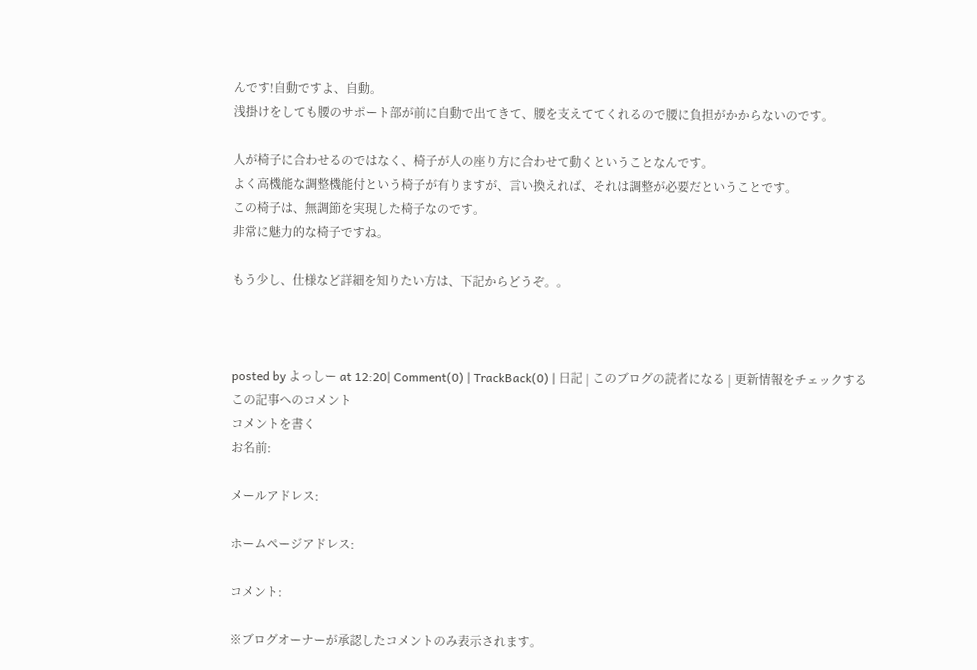んです!自動ですよ、自動。
浅掛けをしても腰のサポート部が前に自動で出てきて、腰を支えててくれるので腰に負担がかからないのです。

人が椅子に合わせるのではなく、椅子が人の座り方に合わせて動くということなんです。
よく高機能な調整機能付という椅子が有りますが、言い換えれば、それは調整が必要だということです。
この椅子は、無調節を実現した椅子なのです。
非常に魅力的な椅子ですね。

もう少し、仕様など詳細を知りたい方は、下記からどうぞ。。



posted by よっしー at 12:20| Comment(0) | TrackBack(0) | 日記 | このブログの読者になる | 更新情報をチェックする
この記事へのコメント
コメントを書く
お名前:

メールアドレス:

ホームページアドレス:

コメント:

※ブログオーナーが承認したコメントのみ表示されます。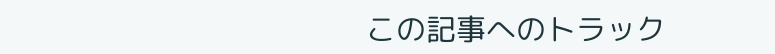この記事へのトラック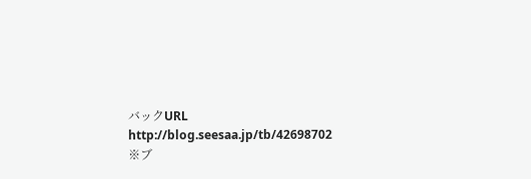バックURL
http://blog.seesaa.jp/tb/42698702
※ブ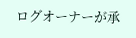ログオーナーが承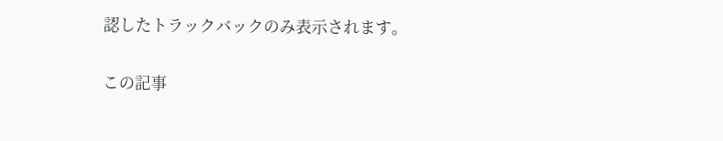認したトラックバックのみ表示されます。

この記事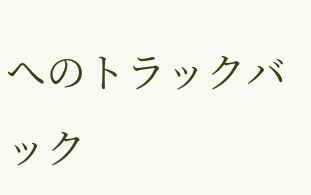へのトラックバック